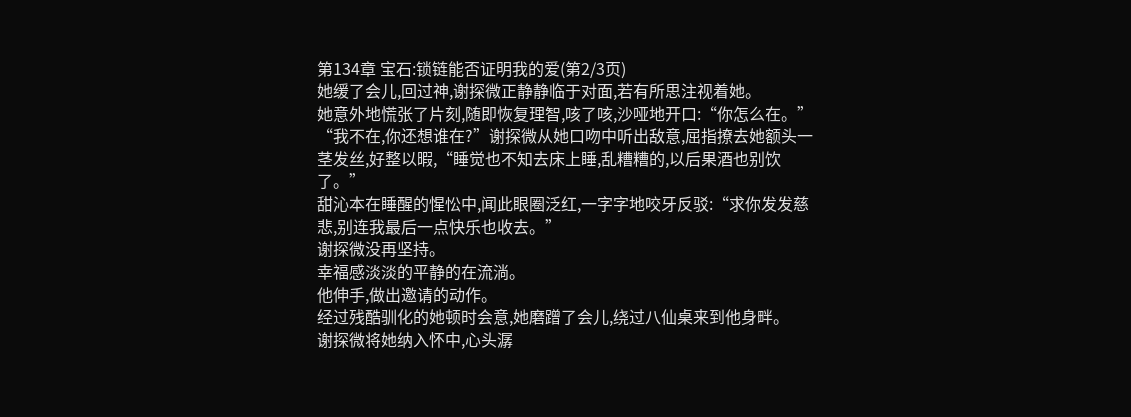第134章 宝石:锁链能否证明我的爱(第2/3页)
她缓了会儿,回过神,谢探微正静静临于对面,若有所思注视着她。
她意外地慌张了片刻,随即恢复理智,咳了咳,沙哑地开口:“你怎么在。”
“我不在,你还想谁在?”谢探微从她口吻中听出敌意,屈指撩去她额头一茎发丝,好整以暇,“睡觉也不知去床上睡,乱糟糟的,以后果酒也别饮了。”
甜沁本在睡醒的惺忪中,闻此眼圈泛红,一字字地咬牙反驳:“求你发发慈悲,别连我最后一点快乐也收去。”
谢探微没再坚持。
幸福感淡淡的平静的在流淌。
他伸手,做出邀请的动作。
经过残酷驯化的她顿时会意,她磨蹭了会儿,绕过八仙桌来到他身畔。
谢探微将她纳入怀中,心头潺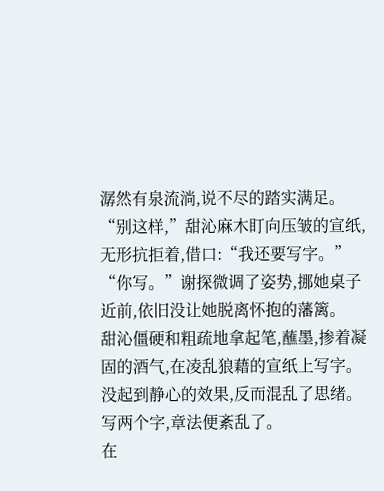潺然有泉流淌,说不尽的踏实满足。
“别这样,”甜沁麻木盯向压皱的宣纸,无形抗拒着,借口:“我还要写字。”
“你写。”谢探微调了姿势,挪她桌子近前,依旧没让她脱离怀抱的藩篱。
甜沁僵硬和粗疏地拿起笔,蘸墨,掺着凝固的酒气,在凌乱狼藉的宣纸上写字。没起到静心的效果,反而混乱了思绪。
写两个字,章法便紊乱了。
在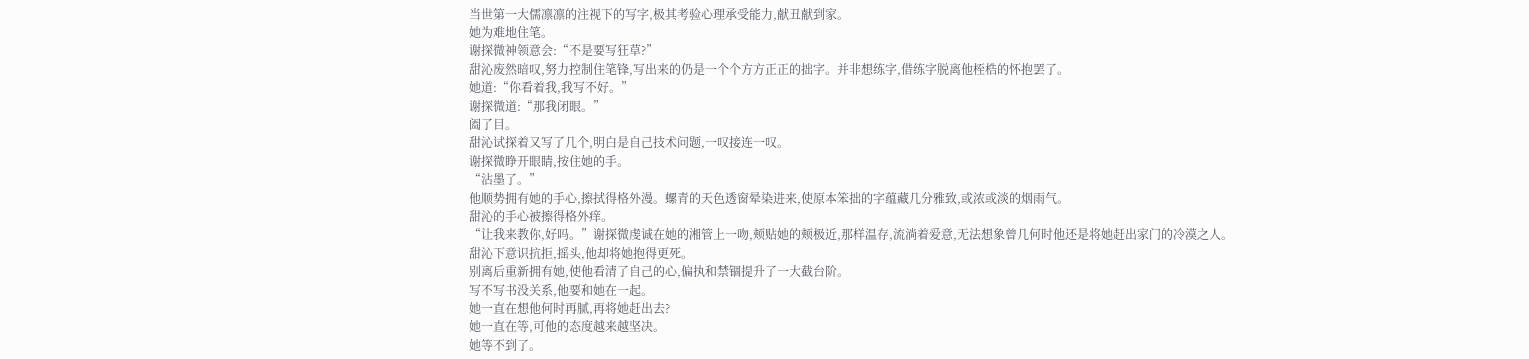当世第一大儒凛凛的注视下的写字,极其考验心理承受能力,献丑献到家。
她为难地住笔。
谢探微神领意会:“不是要写狂草?”
甜沁废然暗叹,努力控制住笔锋,写出来的仍是一个个方方正正的拙字。并非想练字,借练字脱离他桎梏的怀抱罢了。
她道:“你看着我,我写不好。”
谢探微道:“那我闭眼。”
阖了目。
甜沁试探着又写了几个,明白是自己技术问题,一叹接连一叹。
谢探微睁开眼睛,按住她的手。
“沾墨了。”
他顺势拥有她的手心,擦拭得格外漫。螺青的天色透窗晕染进来,使原本笨拙的字蕴藏几分雅致,或浓或淡的烟雨气。
甜沁的手心被擦得格外痒。
“让我来教你,好吗。”谢探微虔诚在她的湘管上一吻,颊贴她的颊极近,那样温存,流淌着爱意,无法想象曾几何时他还是将她赶出家门的冷漠之人。
甜沁下意识抗拒,摇头,他却将她抱得更死。
别离后重新拥有她,使他看清了自己的心,偏执和禁锢提升了一大截台阶。
写不写书没关系,他要和她在一起。
她一直在想他何时再腻,再将她赶出去?
她一直在等,可他的态度越来越坚决。
她等不到了。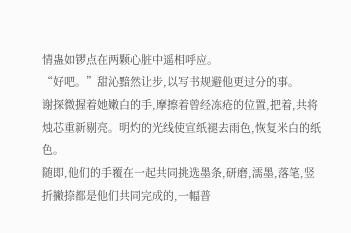情蛊如锣点在两颗心脏中遥相呼应。
“好吧。”甜沁黯然让步,以写书规避他更过分的事。
谢探微握着她嫩白的手,摩擦着曾经冻疮的位置,把着,共将烛芯重新剔亮。明灼的光线使宣纸褪去雨色,恢复米白的纸色。
随即,他们的手覆在一起共同挑选墨条,研磨,濡墨,落笔,竖折撇捺都是他们共同完成的,一幅普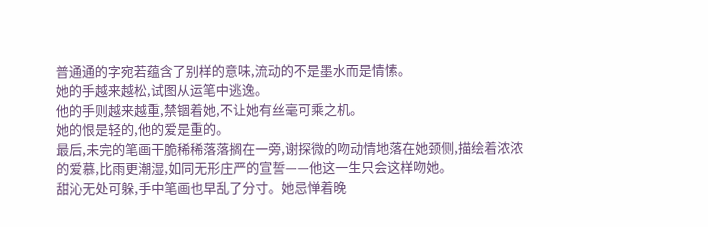普通通的字宛若蕴含了别样的意味,流动的不是墨水而是情愫。
她的手越来越松,试图从运笔中逃逸。
他的手则越来越重,禁锢着她,不让她有丝毫可乘之机。
她的恨是轻的,他的爱是重的。
最后,未完的笔画干脆稀稀落落搁在一旁,谢探微的吻动情地落在她颈侧,描绘着浓浓的爱慕,比雨更潮湿,如同无形庄严的宣誓——他这一生只会这样吻她。
甜沁无处可躲,手中笔画也早乱了分寸。她忌惮着晚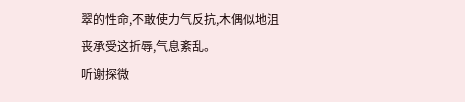翠的性命,不敢使力气反抗,木偶似地沮丧承受这折辱,气息紊乱。
听谢探微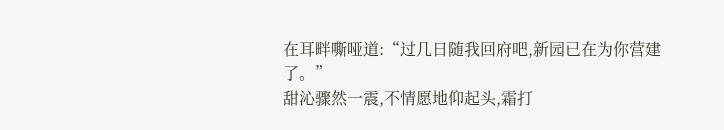在耳畔嘶哑道:“过几日随我回府吧,新园已在为你营建了。”
甜沁骤然一震,不情愿地仰起头,霜打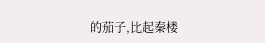的茄子,比起秦楼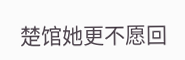楚馆她更不愿回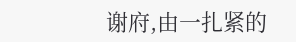谢府,由一扎紧的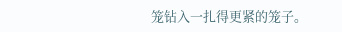笼钻入一扎得更紧的笼子。